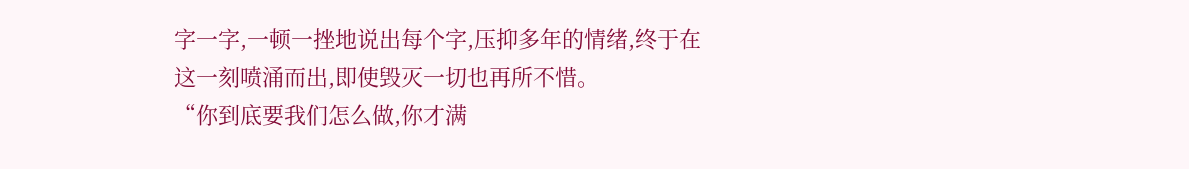字一字,一顿一挫地说出每个字,压抑多年的情绪,终于在这一刻喷涌而出,即使毁灭一切也再所不惜。
“你到底要我们怎么做,你才满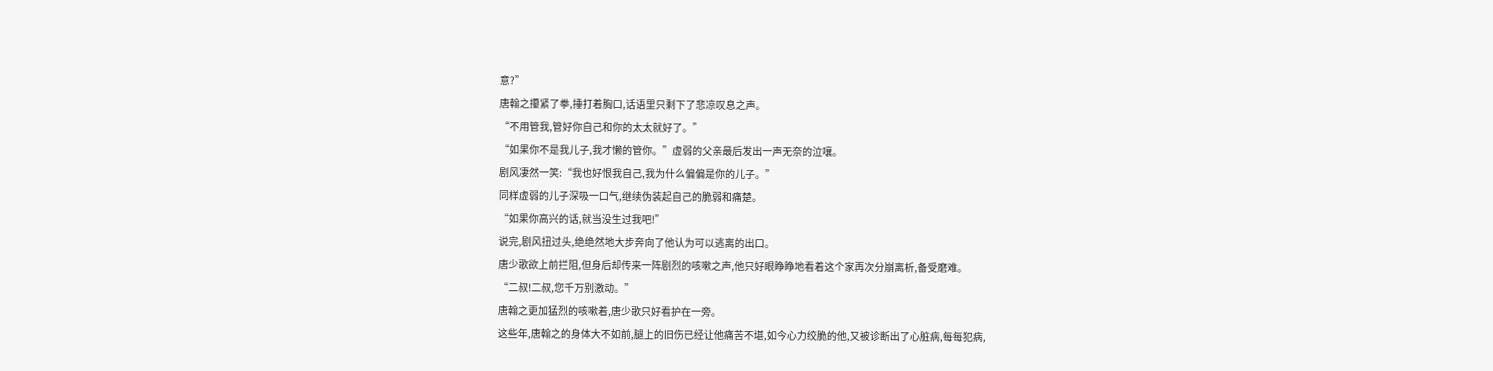意?”
唐翰之攥紧了拳,捶打着胸口,话语里只剩下了悲凉叹息之声。
“不用管我,管好你自己和你的太太就好了。”
“如果你不是我儿子,我才懒的管你。”虚弱的父亲最后发出一声无奈的泣嚷。
剧风凄然一笑:“我也好恨我自己,我为什么偏偏是你的儿子。”
同样虚弱的儿子深吸一口气,继续伪装起自己的脆弱和痛楚。
“如果你高兴的话,就当没生过我吧!”
说完,剧风扭过头,绝绝然地大步奔向了他认为可以逃离的出口。
唐少歌欲上前拦阻,但身后却传来一阵剧烈的咳嗽之声,他只好眼睁睁地看着这个家再次分崩离析,备受磨难。
“二叔!二叔,您千万别激动。”
唐翰之更加猛烈的咳嗽着,唐少歌只好看护在一旁。
这些年,唐翰之的身体大不如前,腿上的旧伤已经让他痛苦不堪,如今心力绞脆的他,又被诊断出了心脏病,每每犯病,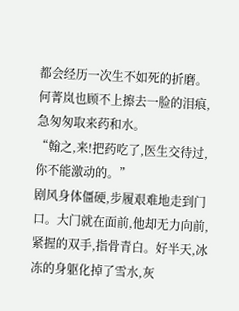都会经历一次生不如死的折磨。
何菁岚也顾不上擦去一脸的泪痕,急匆匆取来药和水。
“翰之,来!把药吃了,医生交待过,你不能激动的。”
剧风身体僵硬,步履艰难地走到门口。大门就在面前,他却无力向前,紧握的双手,指骨青白。好半天,冰冻的身躯化掉了雪水,灰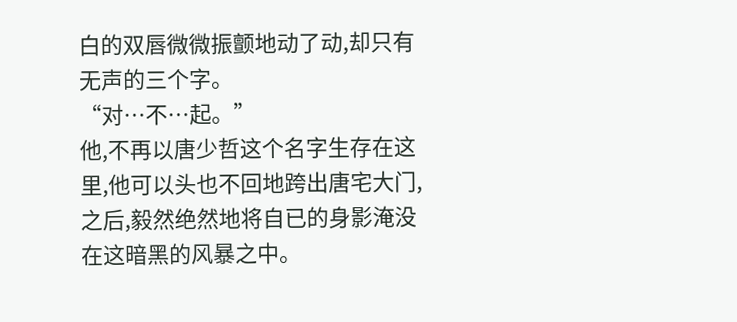白的双唇微微振颤地动了动,却只有无声的三个字。
“对…不…起。”
他,不再以唐少哲这个名字生存在这里,他可以头也不回地跨出唐宅大门,之后,毅然绝然地将自已的身影淹没在这暗黑的风暴之中。